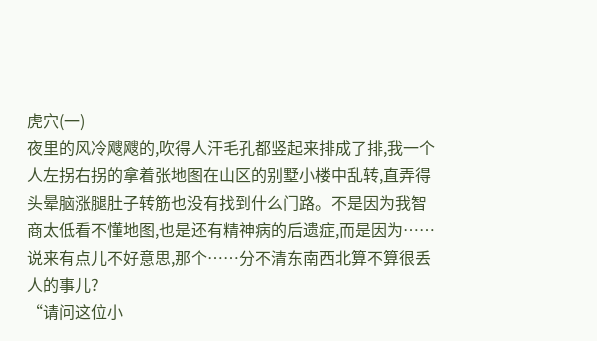虎穴(一)
夜里的风冷飕飕的,吹得人汗毛孔都竖起来排成了排,我一个人左拐右拐的拿着张地图在山区的别墅小楼中乱转,直弄得头晕脑涨腿肚子转筋也没有找到什么门路。不是因为我智商太低看不懂地图,也是还有精神病的后遗症,而是因为……说来有点儿不好意思,那个……分不清东南西北算不算很丢人的事儿?
“请问这位小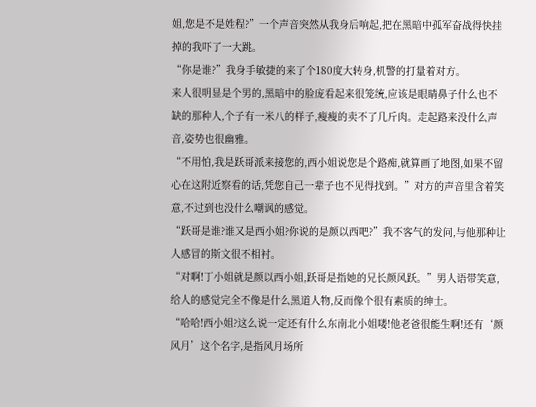姐,您是不是姓程?”一个声音突然从我身后响起,把在黑暗中孤军奋战得快挂掉的我吓了一大跳。
“你是谁?”我身手敏捷的来了个180度大转身,机警的打量着对方。
来人很明显是个男的,黑暗中的脸庞看起来很笼统,应该是眼睛鼻子什么也不缺的那种人,个子有一米八的样子,瘦瘦的卖不了几斤肉。走起路来没什么声音,姿势也很幽雅。
“不用怕,我是跃哥派来接您的,西小姐说您是个路痴,就算画了地图,如果不留心在这附近察看的话,凭您自己一辈子也不见得找到。”对方的声音里含着笑意,不过到也没什么嘲讽的感觉。
“跃哥是谁?谁又是西小姐?你说的是颜以西吧?”我不客气的发问,与他那种让人感冒的斯文很不相衬。
“对啊!丁小姐就是颜以西小姐,跃哥是指她的兄长颜风跃。”男人语带笑意,给人的感觉完全不像是什么黑道人物,反而像个很有素质的绅士。
“哈哈!西小姐?这么说一定还有什么东南北小姐喽!他老爸很能生啊!还有‘颜风月’这个名字,是指风月场所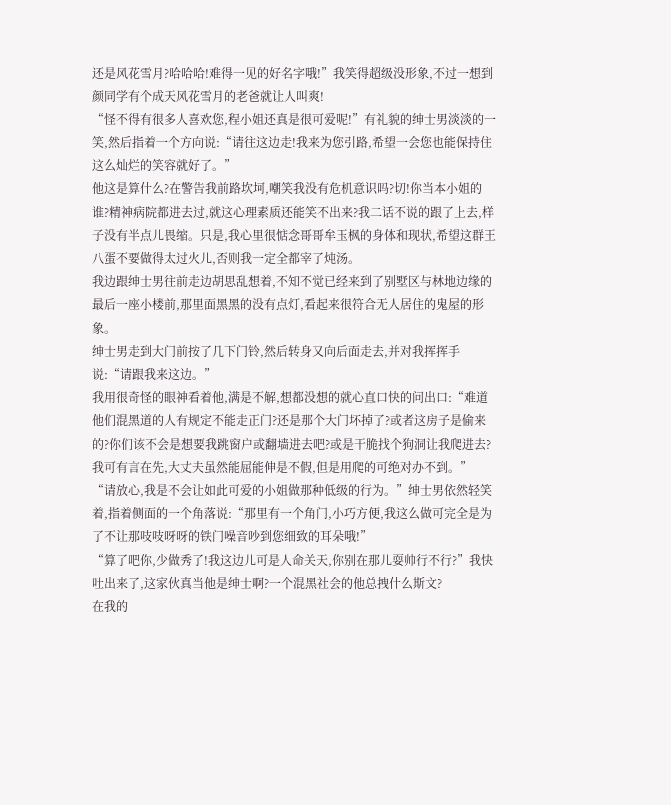还是风花雪月?哈哈哈!难得一见的好名字哦!”我笑得超级没形象,不过一想到颜同学有个成天风花雪月的老爸就让人叫爽!
“怪不得有很多人喜欢您,程小姐还真是很可爱呢!”有礼貌的绅士男淡淡的一笑,然后指着一个方向说:“请往这边走!我来为您引路,希望一会您也能保持住这么灿烂的笑容就好了。”
他这是算什么?在警告我前路坎坷,嘲笑我没有危机意识吗?切!你当本小姐的谁?精神病院都进去过,就这心理素质还能笑不出来?我二话不说的跟了上去,样子没有半点儿畏缩。只是,我心里很惦念哥哥牟玉枫的身体和现状,希望这群王八蛋不要做得太过火儿,否则我一定全都宰了炖汤。
我边跟绅士男往前走边胡思乱想着,不知不觉已经来到了别墅区与林地边缘的最后一座小楼前,那里面黑黑的没有点灯,看起来很符合无人居住的鬼屋的形象。
绅士男走到大门前按了几下门铃,然后转身又向后面走去,并对我挥挥手说:“请跟我来这边。”
我用很奇怪的眼神看着他,满是不解,想都没想的就心直口快的问出口:“难道他们混黑道的人有规定不能走正门?还是那个大门坏掉了?或者这房子是偷来的?你们该不会是想要我跳窗户或翻墙进去吧?或是干脆找个狗洞让我爬进去?我可有言在先,大丈夫虽然能屈能伸是不假,但是用爬的可绝对办不到。”
“请放心,我是不会让如此可爱的小姐做那种低级的行为。”绅士男依然轻笑着,指着侧面的一个角落说:“那里有一个角门,小巧方便,我这么做可完全是为了不让那吱吱呀呀的铁门噪音吵到您细致的耳朵哦!”
“算了吧你,少做秀了!我这边儿可是人命关天,你别在那儿耍帅行不行?”我快吐出来了,这家伙真当他是绅士啊?一个混黑社会的他总拽什么斯文?
在我的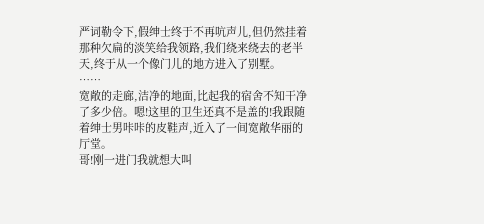严词勒令下,假绅士终于不再吭声儿,但仍然挂着那种欠扁的淡笑给我领路,我们绕来绕去的老半天,终于从一个像门儿的地方进入了别墅。
……
宽敞的走廊,洁净的地面,比起我的宿舍不知干净了多少倍。嗯!这里的卫生还真不是盖的!我跟随着绅士男咔咔的皮鞋声,近入了一间宽敞华丽的厅堂。
哥!刚一进门我就想大叫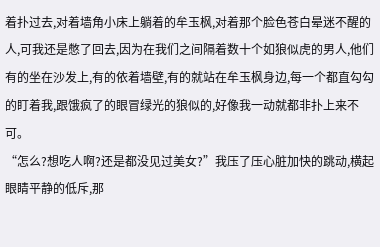着扑过去,对着墙角小床上躺着的牟玉枫,对着那个脸色苍白晕迷不醒的人,可我还是憋了回去,因为在我们之间隔着数十个如狼似虎的男人,他们有的坐在沙发上,有的依着墙壁,有的就站在牟玉枫身边,每一个都直勾勾的盯着我,跟饿疯了的眼冒绿光的狼似的,好像我一动就都非扑上来不可。
“怎么?想吃人啊?还是都没见过美女?”我压了压心脏加快的跳动,横起眼睛平静的低斥,那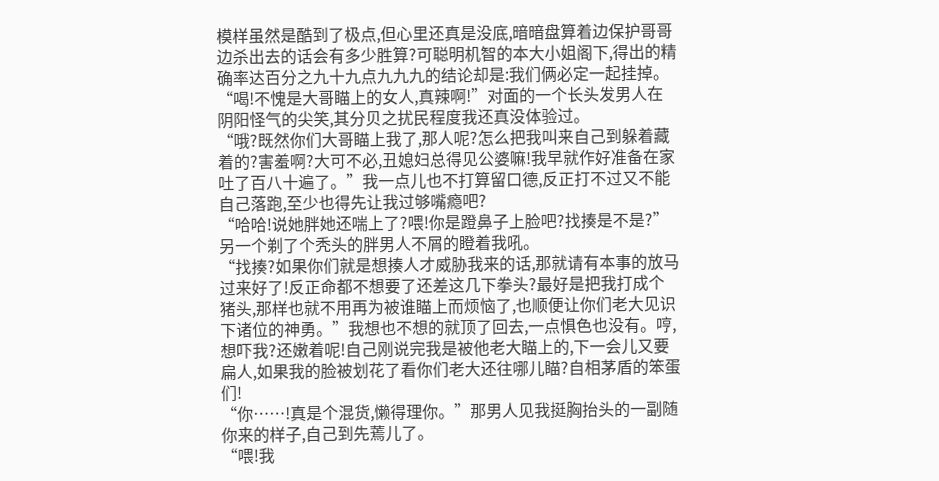模样虽然是酷到了极点,但心里还真是没底,暗暗盘算着边保护哥哥边杀出去的话会有多少胜算?可聪明机智的本大小姐阁下,得出的精确率达百分之九十九点九九九的结论却是:我们俩必定一起挂掉。
“喝!不愧是大哥瞄上的女人,真辣啊!”对面的一个长头发男人在阴阳怪气的尖笑,其分贝之扰民程度我还真没体验过。
“哦?既然你们大哥瞄上我了,那人呢?怎么把我叫来自己到躲着藏着的?害羞啊?大可不必,丑媳妇总得见公婆嘛!我早就作好准备在家吐了百八十遍了。”我一点儿也不打算留口德,反正打不过又不能自己落跑,至少也得先让我过够嘴瘾吧?
“哈哈!说她胖她还喘上了?喂!你是蹬鼻子上脸吧?找揍是不是?”另一个剃了个秃头的胖男人不屑的瞪着我吼。
“找揍?如果你们就是想揍人才威胁我来的话,那就请有本事的放马过来好了!反正命都不想要了还差这几下拳头?最好是把我打成个猪头,那样也就不用再为被谁瞄上而烦恼了,也顺便让你们老大见识下诸位的神勇。”我想也不想的就顶了回去,一点惧色也没有。哼,想吓我?还嫩着呢!自己刚说完我是被他老大瞄上的,下一会儿又要扁人,如果我的脸被划花了看你们老大还往哪儿瞄?自相茅盾的笨蛋们!
“你……!真是个混货,懒得理你。”那男人见我挺胸抬头的一副随你来的样子,自己到先蔫儿了。
“喂!我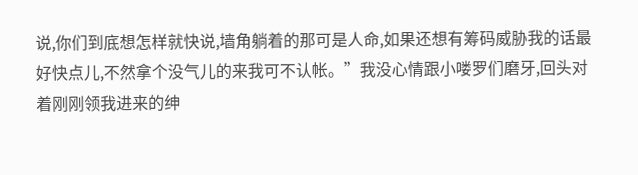说,你们到底想怎样就快说,墙角躺着的那可是人命,如果还想有筹码威胁我的话最好快点儿,不然拿个没气儿的来我可不认帐。”我没心情跟小喽罗们磨牙,回头对着刚刚领我进来的绅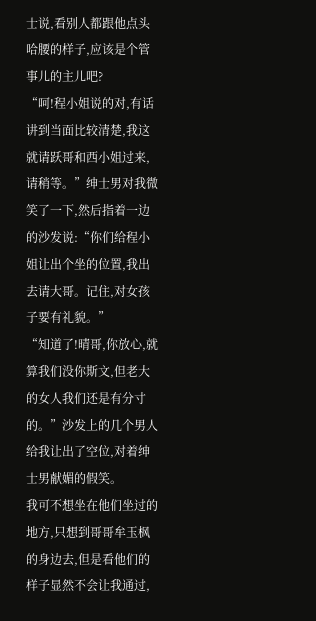士说,看别人都跟他点头哈腰的样子,应该是个管事儿的主儿吧?
“呵!程小姐说的对,有话讲到当面比较清楚,我这就请跃哥和西小姐过来,请稍等。”绅士男对我微笑了一下,然后指着一边的沙发说:“你们给程小姐让出个坐的位置,我出去请大哥。记住,对女孩子要有礼貌。”
“知道了!晴哥,你放心,就算我们没你斯文,但老大的女人我们还是有分寸的。”沙发上的几个男人给我让出了空位,对着绅士男献媚的假笑。
我可不想坐在他们坐过的地方,只想到哥哥牟玉枫的身边去,但是看他们的样子显然不会让我通过,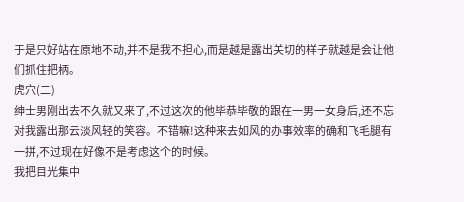于是只好站在原地不动,并不是我不担心,而是越是露出关切的样子就越是会让他们抓住把柄。
虎穴(二)
绅士男刚出去不久就又来了,不过这次的他毕恭毕敬的跟在一男一女身后,还不忘对我露出那云淡风轻的笑容。不错嘛!这种来去如风的办事效率的确和飞毛腿有一拼,不过现在好像不是考虑这个的时候。
我把目光集中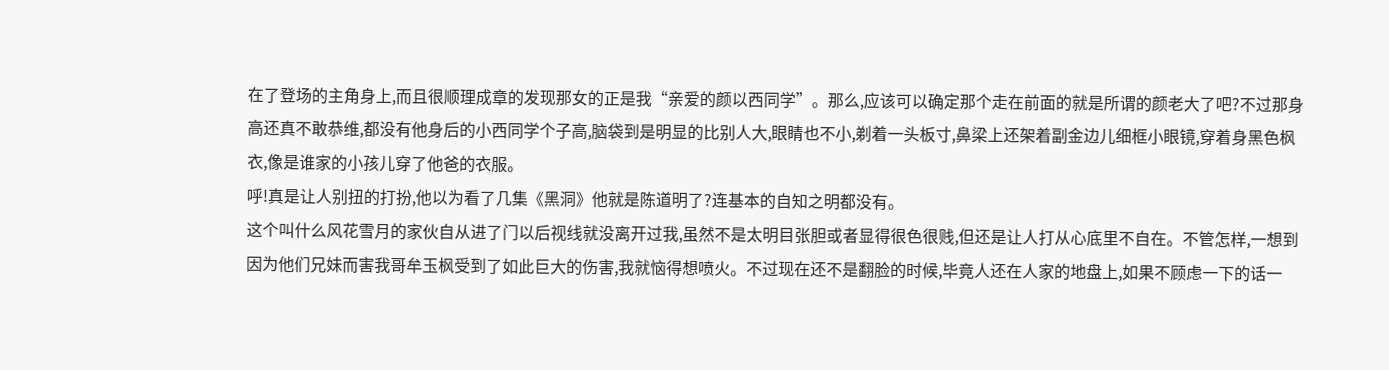在了登场的主角身上,而且很顺理成章的发现那女的正是我“亲爱的颜以西同学”。那么,应该可以确定那个走在前面的就是所谓的颜老大了吧?不过那身高还真不敢恭维,都没有他身后的小西同学个子高,脑袋到是明显的比别人大,眼睛也不小,剃着一头板寸,鼻梁上还架着副金边儿细框小眼镜,穿着身黑色枫衣,像是谁家的小孩儿穿了他爸的衣服。
呼!真是让人别扭的打扮,他以为看了几集《黑洞》他就是陈道明了?连基本的自知之明都没有。
这个叫什么风花雪月的家伙自从进了门以后视线就没离开过我,虽然不是太明目张胆或者显得很色很贱,但还是让人打从心底里不自在。不管怎样,一想到因为他们兄妹而害我哥牟玉枫受到了如此巨大的伤害,我就恼得想喷火。不过现在还不是翻脸的时候,毕竟人还在人家的地盘上,如果不顾虑一下的话一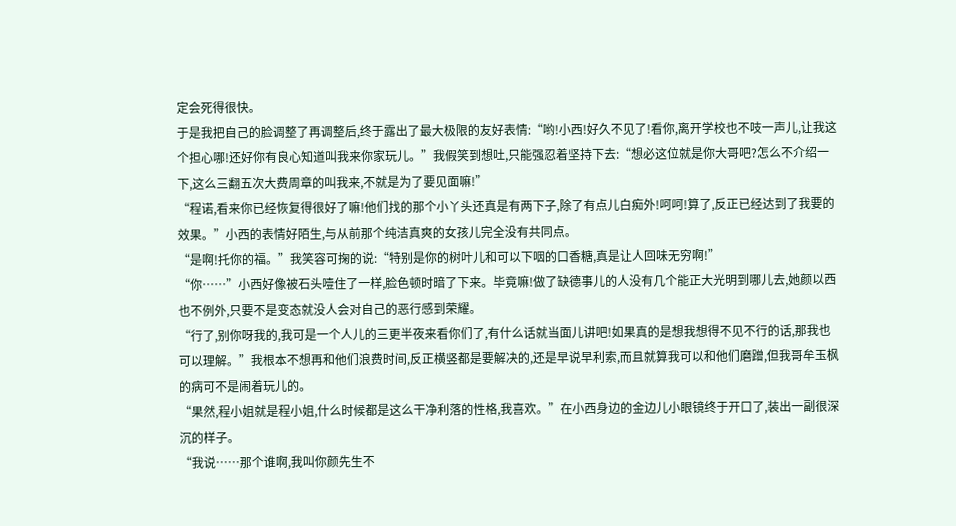定会死得很快。
于是我把自己的脸调整了再调整后,终于露出了最大极限的友好表情:“哟!小西!好久不见了!看你,离开学校也不吱一声儿,让我这个担心哪!还好你有良心知道叫我来你家玩儿。”我假笑到想吐,只能强忍着坚持下去:“想必这位就是你大哥吧?怎么不介绍一下,这么三翻五次大费周章的叫我来,不就是为了要见面嘛!”
“程诺,看来你已经恢复得很好了嘛!他们找的那个小丫头还真是有两下子,除了有点儿白痴外!呵呵!算了,反正已经达到了我要的效果。”小西的表情好陌生,与从前那个纯洁真爽的女孩儿完全没有共同点。
“是啊!托你的福。”我笑容可掬的说:“特别是你的树叶儿和可以下咽的口香糖,真是让人回味无穷啊!”
“你……”小西好像被石头噎住了一样,脸色顿时暗了下来。毕竟嘛!做了缺德事儿的人没有几个能正大光明到哪儿去,她颜以西也不例外,只要不是变态就没人会对自己的恶行感到荣耀。
“行了,别你呀我的,我可是一个人儿的三更半夜来看你们了,有什么话就当面儿讲吧!如果真的是想我想得不见不行的话,那我也可以理解。”我根本不想再和他们浪费时间,反正横竖都是要解决的,还是早说早利索,而且就算我可以和他们磨蹭,但我哥牟玉枫的病可不是闹着玩儿的。
“果然,程小姐就是程小姐,什么时候都是这么干净利落的性格,我喜欢。”在小西身边的金边儿小眼镜终于开口了,装出一副很深沉的样子。
“我说……那个谁啊,我叫你颜先生不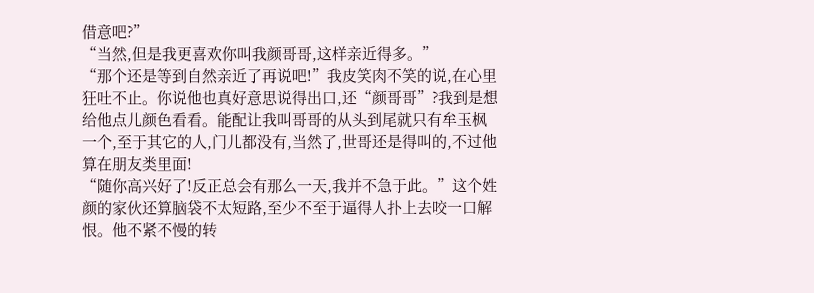借意吧?”
“当然,但是我更喜欢你叫我颜哥哥,这样亲近得多。”
“那个还是等到自然亲近了再说吧!”我皮笑肉不笑的说,在心里狂吐不止。你说他也真好意思说得出口,还“颜哥哥”?我到是想给他点儿颜色看看。能配让我叫哥哥的从头到尾就只有牟玉枫一个,至于其它的人,门儿都没有,当然了,世哥还是得叫的,不过他算在朋友类里面!
“随你高兴好了!反正总会有那么一天,我并不急于此。”这个姓颜的家伙还算脑袋不太短路,至少不至于逼得人扑上去咬一口解恨。他不紧不慢的转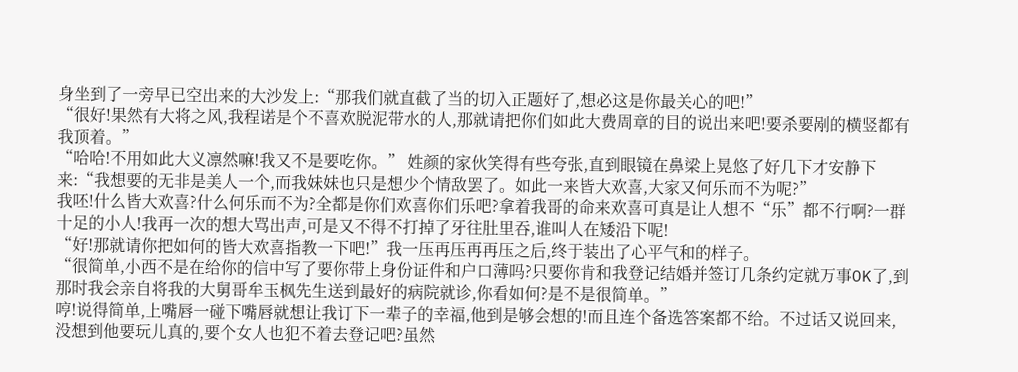身坐到了一旁早已空出来的大沙发上:“那我们就直截了当的切入正题好了,想必这是你最关心的吧!”
“很好!果然有大将之风,我程诺是个不喜欢脱泥带水的人,那就请把你们如此大费周章的目的说出来吧!要杀要剐的横竖都有我顶着。”
“哈哈!不用如此大义凛然嘛!我又不是要吃你。” 姓颜的家伙笑得有些夸张,直到眼镜在鼻梁上晃悠了好几下才安静下来:“我想要的无非是美人一个,而我妹妹也只是想少个情敌罢了。如此一来皆大欢喜,大家又何乐而不为呢?”
我呸!什么皆大欢喜?什么何乐而不为?全都是你们欢喜你们乐吧?拿着我哥的命来欢喜可真是让人想不“乐”都不行啊?一群十足的小人!我再一次的想大骂出声,可是又不得不打掉了牙往肚里吞,谁叫人在矮沿下呢!
“好!那就请你把如何的皆大欢喜指教一下吧!”我一压再压再再压之后,终于装出了心平气和的样子。
“很简单,小西不是在给你的信中写了要你带上身份证件和户口薄吗?只要你肯和我登记结婚并签订几条约定就万事OK了,到那时我会亲自将我的大舅哥牟玉枫先生送到最好的病院就诊,你看如何?是不是很简单。”
哼!说得简单,上嘴唇一碰下嘴唇就想让我订下一辈子的幸福,他到是够会想的!而且连个备选答案都不给。不过话又说回来,没想到他要玩儿真的,要个女人也犯不着去登记吧?虽然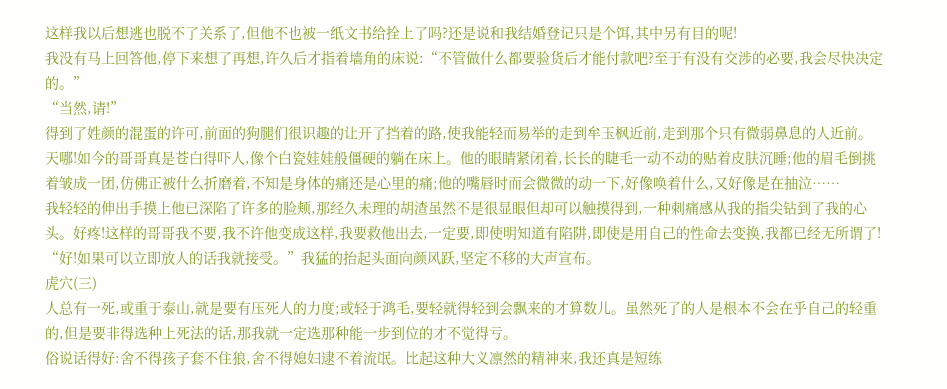这样我以后想逃也脱不了关系了,但他不也被一纸文书给拴上了吗?还是说和我结婚登记只是个饵,其中另有目的呢!
我没有马上回答他,停下来想了再想,许久后才指着墙角的床说:“不管做什么都要验货后才能付款吧?至于有没有交涉的必要,我会尽快决定的。”
“当然,请!”
得到了姓颜的混蛋的许可,前面的狗腿们很识趣的让开了挡着的路,使我能轻而易举的走到牟玉枫近前,走到那个只有微弱鼻息的人近前。
天哪!如今的哥哥真是苍白得吓人,像个白瓷娃娃般僵硬的躺在床上。他的眼睛紧闭着,长长的睫毛一动不动的贴着皮肤沉睡;他的眉毛倒挑着皱成一团,仿佛正被什么折磨着,不知是身体的痛还是心里的痛;他的嘴唇时而会微微的动一下,好像唤着什么,又好像是在抽泣……
我轻轻的伸出手摸上他已深陷了许多的脸颊,那经久未理的胡渣虽然不是很显眼但却可以触摸得到,一种刺痛感从我的指尖钻到了我的心头。好疼!这样的哥哥我不要,我不许他变成这样,我要救他出去,一定要,即使明知道有陷阱,即使是用自己的性命去变换,我都已经无所谓了!
“好!如果可以立即放人的话我就接受。”我猛的抬起头面向颜风跃,坚定不移的大声宣布。
虎穴(三)
人总有一死,或重于泰山,就是要有压死人的力度;或轻于鸿毛,要轻就得轻到会飘来的才算数儿。虽然死了的人是根本不会在乎自己的轻重的,但是要非得选种上死法的话,那我就一定选那种能一步到位的才不觉得亏。
俗说话得好:舍不得孩子套不住狼,舍不得媳妇逮不着流氓。比起这种大义凛然的精神来,我还真是短练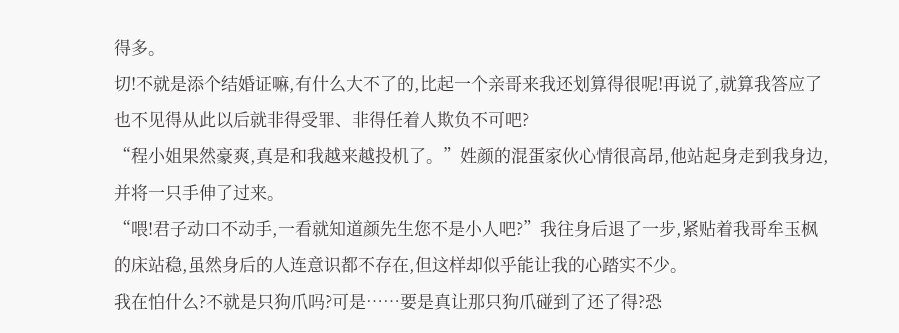得多。
切!不就是添个结婚证嘛,有什么大不了的,比起一个亲哥来我还划算得很呢!再说了,就算我答应了也不见得从此以后就非得受罪、非得任着人欺负不可吧?
“程小姐果然豪爽,真是和我越来越投机了。”姓颜的混蛋家伙心情很高昂,他站起身走到我身边,并将一只手伸了过来。
“喂!君子动口不动手,一看就知道颜先生您不是小人吧?”我往身后退了一步,紧贴着我哥牟玉枫的床站稳,虽然身后的人连意识都不存在,但这样却似乎能让我的心踏实不少。
我在怕什么?不就是只狗爪吗?可是……要是真让那只狗爪碰到了还了得?恐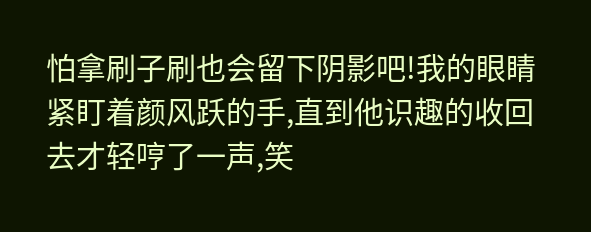怕拿刷子刷也会留下阴影吧!我的眼睛紧盯着颜风跃的手,直到他识趣的收回去才轻哼了一声,笑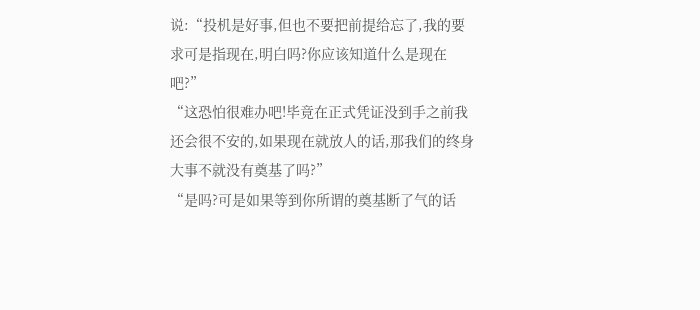说:“投机是好事,但也不要把前提给忘了,我的要求可是指现在,明白吗?你应该知道什么是现在吧?”
“这恐怕很难办吧!毕竟在正式凭证没到手之前我还会很不安的,如果现在就放人的话,那我们的终身大事不就没有奠基了吗?”
“是吗?可是如果等到你所谓的奠基断了气的话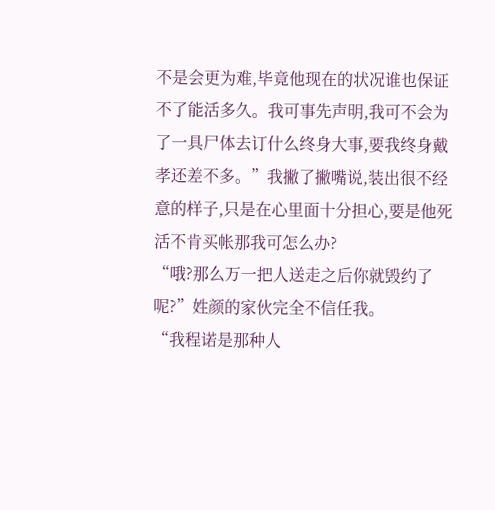不是会更为难,毕竟他现在的状况谁也保证不了能活多久。我可事先声明,我可不会为了一具尸体去订什么终身大事,要我终身戴孝还差不多。”我撇了撇嘴说,装出很不经意的样子,只是在心里面十分担心,要是他死活不肯买帐那我可怎么办?
“哦?那么万一把人送走之后你就毁约了呢?”姓颜的家伙完全不信任我。
“我程诺是那种人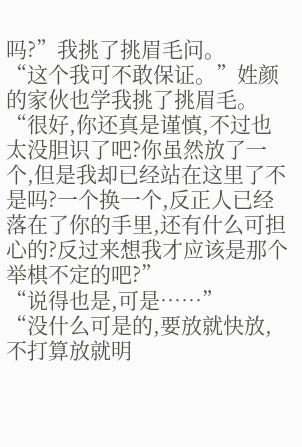吗?”我挑了挑眉毛问。
“这个我可不敢保证。”姓颜的家伙也学我挑了挑眉毛。
“很好,你还真是谨慎,不过也太没胆识了吧?你虽然放了一个,但是我却已经站在这里了不是吗?一个换一个,反正人已经落在了你的手里,还有什么可担心的?反过来想我才应该是那个举棋不定的吧?”
“说得也是,可是……”
“没什么可是的,要放就快放,不打算放就明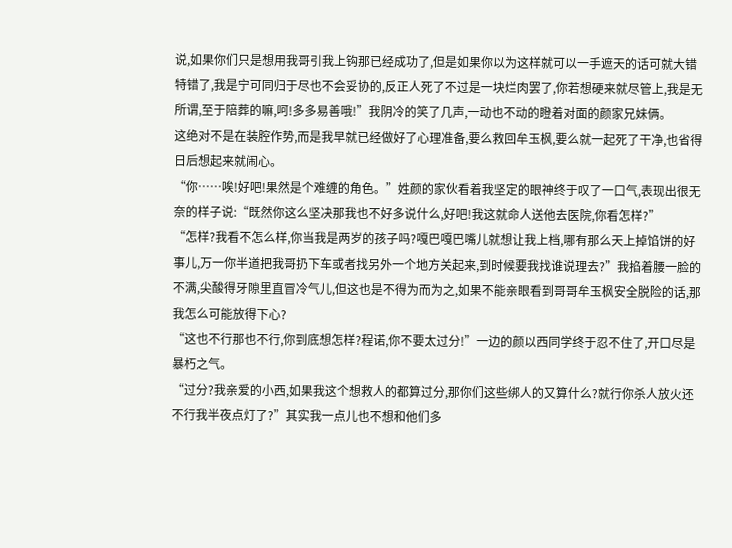说,如果你们只是想用我哥引我上钩那已经成功了,但是如果你以为这样就可以一手遮天的话可就大错特错了,我是宁可同归于尽也不会妥协的,反正人死了不过是一块烂肉罢了,你若想硬来就尽管上,我是无所谓,至于陪葬的嘛,呵!多多易善哦!”我阴冷的笑了几声,一动也不动的瞪着对面的颜家兄妹俩。
这绝对不是在装腔作势,而是我早就已经做好了心理准备,要么救回牟玉枫,要么就一起死了干净,也省得日后想起来就闹心。
“你……唉!好吧!果然是个难缠的角色。”姓颜的家伙看着我坚定的眼神终于叹了一口气,表现出很无奈的样子说:“既然你这么坚决那我也不好多说什么,好吧!我这就命人送他去医院,你看怎样?”
“怎样?我看不怎么样,你当我是两岁的孩子吗?嘎巴嘎巴嘴儿就想让我上档,哪有那么天上掉馅饼的好事儿,万一你半道把我哥扔下车或者找另外一个地方关起来,到时候要我找谁说理去?”我掐着腰一脸的不满,尖酸得牙隙里直冒冷气儿,但这也是不得为而为之,如果不能亲眼看到哥哥牟玉枫安全脱险的话,那我怎么可能放得下心?
“这也不行那也不行,你到底想怎样?程诺,你不要太过分!”一边的颜以西同学终于忍不住了,开口尽是暴朽之气。
“过分?我亲爱的小西,如果我这个想救人的都算过分,那你们这些绑人的又算什么?就行你杀人放火还不行我半夜点灯了?”其实我一点儿也不想和他们多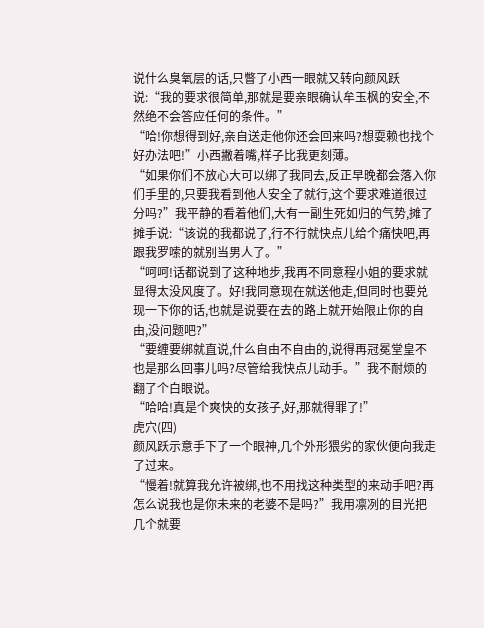说什么臭氧层的话,只瞥了小西一眼就又转向颜风跃说:“我的要求很简单,那就是要亲眼确认牟玉枫的安全,不然绝不会答应任何的条件。”
“哈!你想得到好,亲自送走他你还会回来吗?想耍赖也找个好办法吧!”小西撇着嘴,样子比我更刻薄。
“如果你们不放心大可以绑了我同去,反正早晚都会落入你们手里的,只要我看到他人安全了就行,这个要求难道很过分吗?”我平静的看着他们,大有一副生死如归的气势,摊了摊手说:“该说的我都说了,行不行就快点儿给个痛快吧,再跟我罗嗦的就别当男人了。”
“呵呵!话都说到了这种地步,我再不同意程小姐的要求就显得太没风度了。好!我同意现在就送他走,但同时也要兑现一下你的话,也就是说要在去的路上就开始限止你的自由,没问题吧?”
“要缠要绑就直说,什么自由不自由的,说得再冠冕堂皇不也是那么回事儿吗?尽管给我快点儿动手。”我不耐烦的翻了个白眼说。
“哈哈!真是个爽快的女孩子,好,那就得罪了!”
虎穴(四)
颜风跃示意手下了一个眼神,几个外形猥劣的家伙便向我走了过来。
“慢着!就算我允许被绑,也不用找这种类型的来动手吧?再怎么说我也是你未来的老婆不是吗?”我用凛冽的目光把几个就要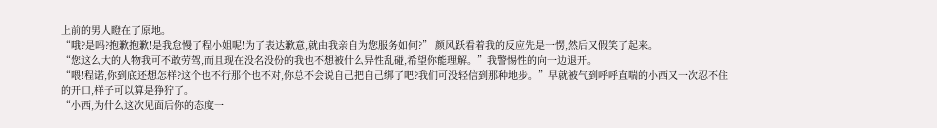上前的男人瞪在了原地。
“哦?是吗?抱歉抱歉!是我怠慢了程小姐呢!为了表达歉意,就由我亲自为您服务如何?” 颜风跃看着我的反应先是一愣,然后又假笑了起来。
“您这么大的人物我可不敢劳驾,而且现在没名没份的我也不想被什么异性乱碰,希望你能理解。”我警惕性的向一边退开。
“喂!程诺,你到底还想怎样?这个也不行那个也不对,你总不会说自己把自己绑了吧?我们可没轻信到那种地步。”早就被气到呼呼直喘的小西又一次忍不住的开口,样子可以算是狰狞了。
“小西,为什么这次见面后你的态度一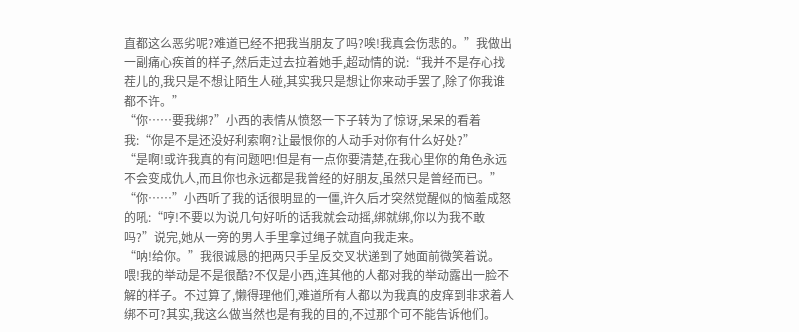直都这么恶劣呢?难道已经不把我当朋友了吗?唉!我真会伤悲的。”我做出一副痛心疾首的样子,然后走过去拉着她手,超动情的说:“我并不是存心找茬儿的,我只是不想让陌生人碰,其实我只是想让你来动手罢了,除了你我谁都不许。”
“你……要我绑?”小西的表情从愤怒一下子转为了惊讶,呆呆的看着我:“你是不是还没好利索啊?让最恨你的人动手对你有什么好处?”
“是啊!或许我真的有问题吧!但是有一点你要清楚,在我心里你的角色永远不会变成仇人,而且你也永远都是我曾经的好朋友,虽然只是曾经而已。”
“你……”小西听了我的话很明显的一僵,许久后才突然觉醒似的恼羞成怒的吼:“哼!不要以为说几句好听的话我就会动摇,绑就绑,你以为我不敢吗?”说完,她从一旁的男人手里拿过绳子就直向我走来。
“呐!给你。”我很诚恳的把两只手呈反交叉状递到了她面前微笑着说。
喂!我的举动是不是很酷?不仅是小西,连其他的人都对我的举动露出一脸不解的样子。不过算了,懒得理他们,难道所有人都以为我真的皮痒到非求着人绑不可?其实,我这么做当然也是有我的目的,不过那个可不能告诉他们。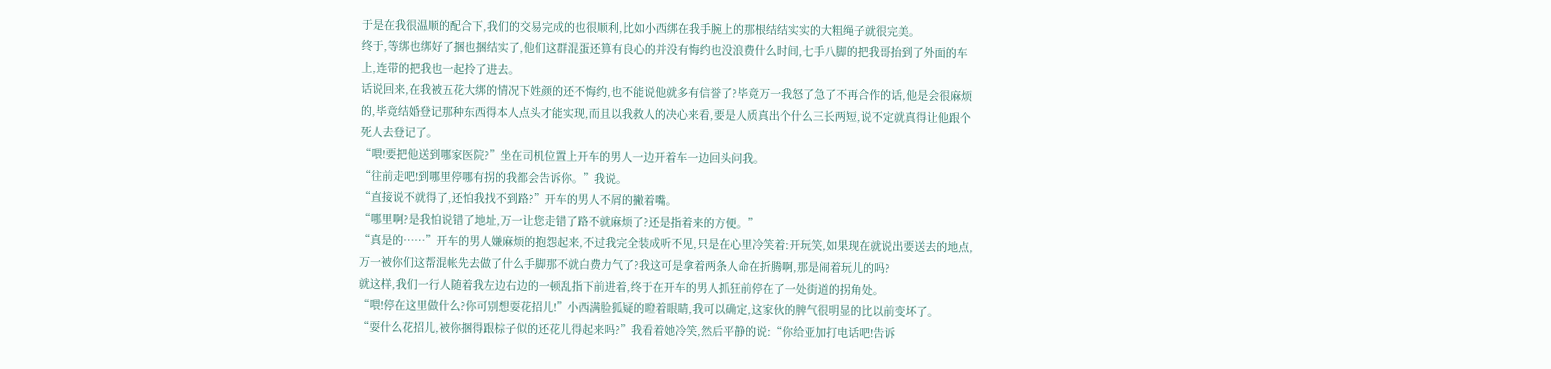于是在我很温顺的配合下,我们的交易完成的也很顺利,比如小西绑在我手腕上的那根结结实实的大粗绳子就很完美。
终于,等绑也绑好了捆也捆结实了,他们这群混蛋还算有良心的并没有悔约也没浪费什么时间,七手八脚的把我哥抬到了外面的车上,连带的把我也一起拎了进去。
话说回来,在我被五花大绑的情况下姓颜的还不悔约,也不能说他就多有信誉了?毕竟万一我怒了急了不再合作的话,他是会很麻烦的,毕竟结婚登记那种东西得本人点头才能实现,而且以我救人的决心来看,要是人质真出个什么三长两短,说不定就真得让他跟个死人去登记了。
“喂!要把他送到哪家医院?”坐在司机位置上开车的男人一边开着车一边回头问我。
“往前走吧!到哪里停哪有拐的我都会告诉你。”我说。
“直接说不就得了,还怕我找不到路?”开车的男人不屑的撇着嘴。
“哪里啊?是我怕说错了地址,万一让您走错了路不就麻烦了?还是指着来的方便。”
“真是的……”开车的男人嫌麻烦的抱怨起来,不过我完全装成听不见,只是在心里冷笑着:开玩笑,如果现在就说出要送去的地点,万一被你们这帮混帐先去做了什么手脚那不就白费力气了?我这可是拿着两条人命在折腾啊,那是闹着玩儿的吗?
就这样,我们一行人随着我左边右边的一顿乱指下前进着,终于在开车的男人抓狂前停在了一处街道的拐角处。
“喂!停在这里做什么?你可别想耍花招儿!”小西满脸狐疑的瞪着眼睛,我可以确定,这家伙的脾气很明显的比以前变坏了。
“耍什么花招儿,被你捆得跟棕子似的还花儿得起来吗?”我看着她冷笑,然后平静的说:“你给亚加打电话吧!告诉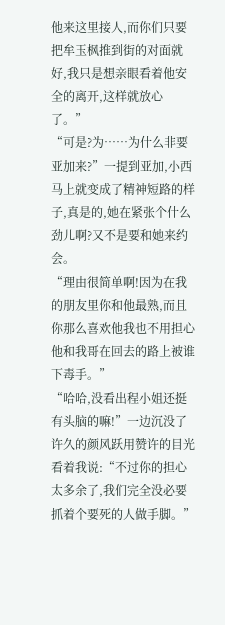他来这里接人,而你们只要把牟玉枫推到街的对面就好,我只是想亲眼看着他安全的离开,这样就放心了。”
“可是?为……为什么非要亚加来?”一提到亚加,小西马上就变成了精神短路的样子,真是的,她在紧张个什么劲儿啊?又不是要和她来约会。
“理由很简单啊!因为在我的朋友里你和他最熟,而且你那么喜欢他我也不用担心他和我哥在回去的路上被谁下毒手。”
“哈哈,没看出程小姐还挺有头脑的嘛!”一边沉没了许久的颜风跃用赞许的目光看着我说:“不过你的担心太多余了,我们完全没必要抓着个要死的人做手脚。”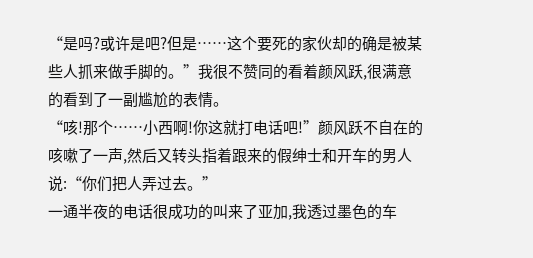“是吗?或许是吧?但是……这个要死的家伙却的确是被某些人抓来做手脚的。”我很不赞同的看着颜风跃,很满意的看到了一副尴尬的表情。
“咳!那个……小西啊!你这就打电话吧!”颜风跃不自在的咳嗽了一声,然后又转头指着跟来的假绅士和开车的男人说:“你们把人弄过去。”
一通半夜的电话很成功的叫来了亚加,我透过墨色的车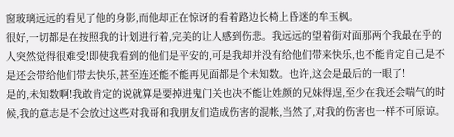窗玻璃远远的看见了他的身影,而他却正在惊讶的看着路边长椅上昏迷的牟玉枫。
很好,一切都是在按照我的计划进行着,完美的让人感到伤悲。我远远的望着街对面那两个我最在乎的人突然觉得很难受!即使我看到的他们是平安的,可是我却并没有给他们带来快乐,也不能肯定自己是不是还会带给他们带去快乐,甚至连还能不能再见面都是个未知数。也许,这会是最后的一眼了!
是的,未知数啊!我敢肯定的说就算是要掉进鬼门关也决不能让姓颜的兄妹得逞,至少在我还会喘气的时候,我的意志是不会放过这些对我哥和我朋友们造成伤害的混帐,当然了,对我的伤害也一样不可原谅。